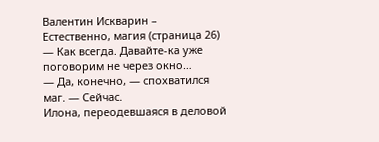Валентин Искварин – Естественно, магия (страница 26)
— Как всегда. Давайте-ка уже поговорим не через окно…
— Да, конечно, — спохватился маг. — Сейчас.
Илона, переодевшаяся в деловой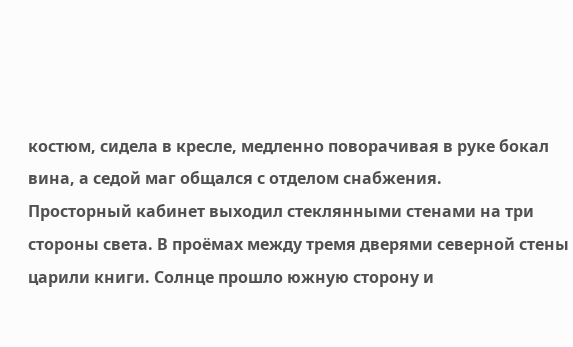костюм, сидела в кресле, медленно поворачивая в руке бокал вина, а седой маг общался с отделом снабжения.
Просторный кабинет выходил стеклянными стенами на три стороны света. В проёмах между тремя дверями северной стены царили книги. Солнце прошло южную сторону и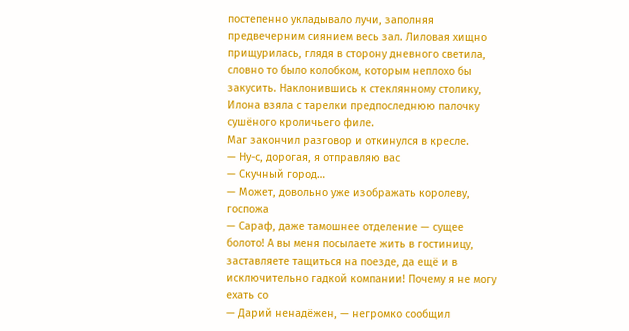постепенно укладывало лучи, заполняя предвечерним сиянием весь зал. Лиловая хищно прищурилась, глядя в сторону дневного светила, словно то было колобком, которым неплохо бы закусить. Наклонившись к стеклянному столику, Илона взяла с тарелки предпоследнюю палочку сушёного кроличьего филе.
Маг закончил разговор и откинулся в кресле.
— Ну-с, дорогая, я отправляю вас
— Скучный город…
— Может, довольно уже изображать королеву, госпожа
— Сараф, даже тамошнее отделение — сущее болото! А вы меня посылаете жить в гостиницу, заставляете тащиться на поезде, да ещё и в исключительно гадкой компании! Почему я не могу ехать со
— Дарий ненадёжен, — негромко сообщил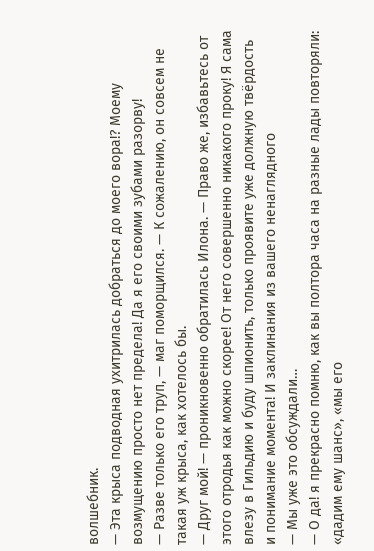волшебник.
— Эта крыса подводная ухитрилась добраться до моего вора!? Моему возмущению просто нет предела! Да я его своими зубами разорву!
— Разве только его труп, — маг поморщился. — К сожалению, он совсем не такая уж крыса, как хотелось бы.
— Друг мой! — проникновенно обратилась Илона. — Право же, избавьтесь от этого отродья как можно скорее! От него совершенно никакого проку! Я сама влезу в Гильдию и буду шпионить, только проявите уже должную твёрдость и понимание момента! И заклинания из вашего ненаглядного
— Мы уже это обсуждали…
— О да! я прекрасно помню, как вы полтора часа на разные лады повторяли: «дадим ему шанс», «мы его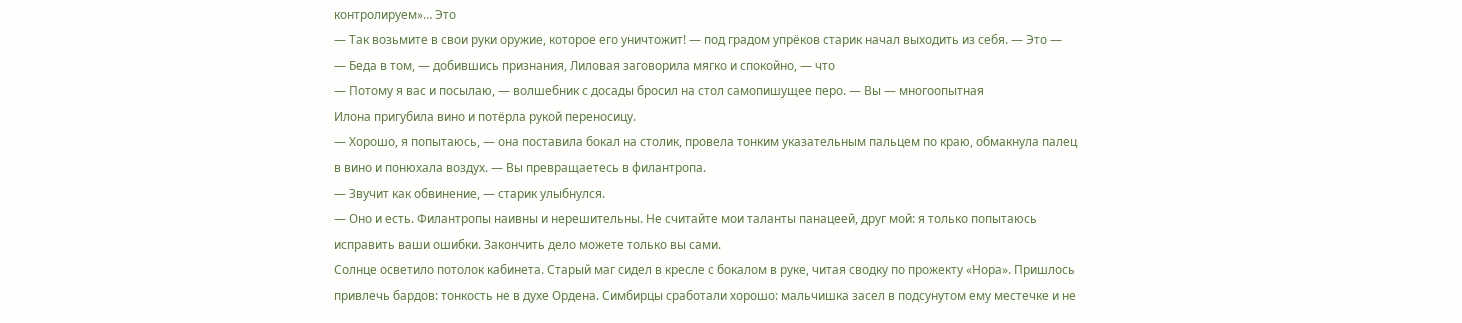контролируем»… Это
— Так возьмите в свои руки оружие, которое его уничтожит! — под градом упрёков старик начал выходить из себя. — Это —
— Беда в том, — добившись признания, Лиловая заговорила мягко и спокойно, — что
— Потому я вас и посылаю, — волшебник с досады бросил на стол самопишущее перо. — Вы — многоопытная
Илона пригубила вино и потёрла рукой переносицу.
— Хорошо, я попытаюсь, — она поставила бокал на столик, провела тонким указательным пальцем по краю, обмакнула палец в вино и понюхала воздух. — Вы превращаетесь в филантропа.
— Звучит как обвинение, — старик улыбнулся.
— Оно и есть. Филантропы наивны и нерешительны. Не считайте мои таланты панацеей, друг мой: я только попытаюсь исправить ваши ошибки. Закончить дело можете только вы сами.
Солнце осветило потолок кабинета. Старый маг сидел в кресле с бокалом в руке, читая сводку по прожекту «Нора». Пришлось привлечь бардов: тонкость не в духе Ордена. Симбирцы сработали хорошо: мальчишка засел в подсунутом ему местечке и не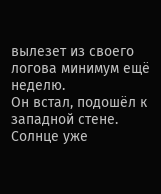вылезет из своего логова минимум ещё неделю.
Он встал, подошёл к западной стене. Солнце уже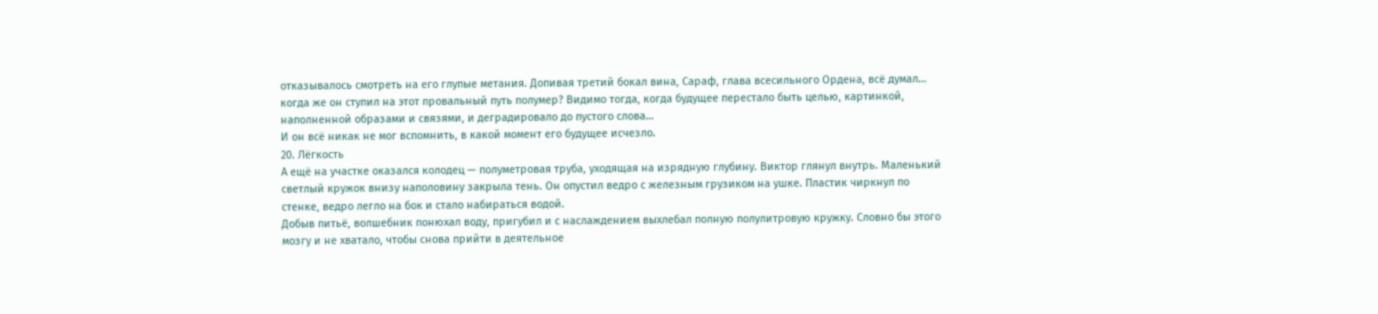отказывалось смотреть на его глупые метания. Допивая третий бокал вина, Сараф, глава всесильного Ордена, всё думал… когда же он ступил на этот провальный путь полумер? Видимо тогда, когда будущее перестало быть целью, картинкой, наполненной образами и связями, и деградировало до пустого слова…
И он всё никак не мог вспомнить, в какой момент его будущее исчезло.
20. Лёгкость
А ещё на участке оказался колодец — полуметровая труба, уходящая на изрядную глубину. Виктор глянул внутрь. Маленький светлый кружок внизу наполовину закрыла тень. Он опустил ведро с железным грузиком на ушке. Пластик чиркнул по стенке, ведро легло на бок и стало набираться водой.
Добыв питьё, волшебник понюхал воду, пригубил и с наслаждением выхлебал полную полулитровую кружку. Словно бы этого мозгу и не хватало, чтобы снова прийти в деятельное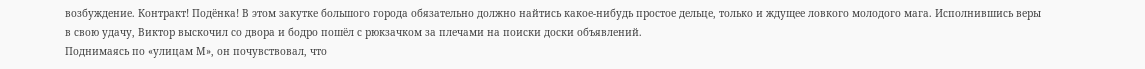возбуждение. Контракт! Подёнка! В этом закутке большого города обязательно должно найтись какое-нибудь простое дельце, только и ждущее ловкого молодого мага. Исполнившись веры в свою удачу, Виктор выскочил со двора и бодро пошёл с рюкзачком за плечами на поиски доски объявлений.
Поднимаясь по «улицам М», он почувствовал, что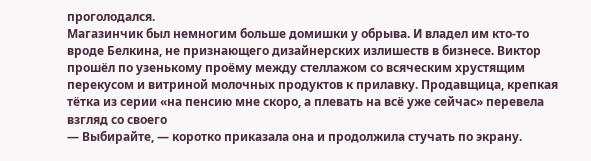проголодался.
Магазинчик был немногим больше домишки у обрыва. И владел им кто-то вроде Белкина, не признающего дизайнерских излишеств в бизнесе. Виктор прошёл по узенькому проёму между стеллажом со всяческим хрустящим перекусом и витриной молочных продуктов к прилавку. Продавщица, крепкая тётка из серии «на пенсию мне скоро, а плевать на всё уже сейчас» перевела взгляд со своего
— Выбирайте, — коротко приказала она и продолжила стучать по экрану.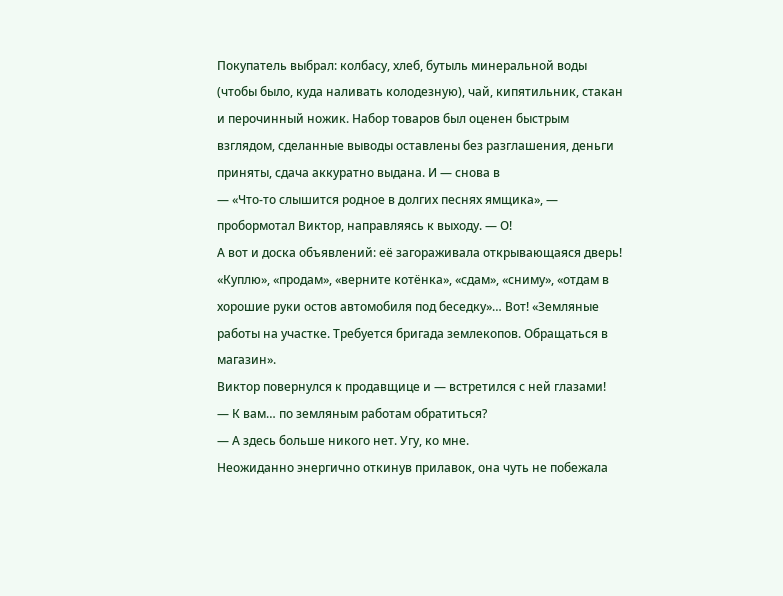Покупатель выбрал: колбасу, хлеб, бутыль минеральной воды (чтобы было, куда наливать колодезную), чай, кипятильник, стакан и перочинный ножик. Набор товаров был оценен быстрым взглядом, сделанные выводы оставлены без разглашения, деньги приняты, сдача аккуратно выдана. И — снова в
— «Что-то слышится родное в долгих песнях ямщика», — пробормотал Виктор, направляясь к выходу. — О!
А вот и доска объявлений: её загораживала открывающаяся дверь! «Куплю», «продам», «верните котёнка», «сдам», «сниму», «отдам в хорошие руки остов автомобиля под беседку»… Вот! «Земляные работы на участке. Требуется бригада землекопов. Обращаться в магазин».
Виктор повернулся к продавщице и — встретился с ней глазами!
— К вам… по земляным работам обратиться?
— А здесь больше никого нет. Угу, ко мне.
Неожиданно энергично откинув прилавок, она чуть не побежала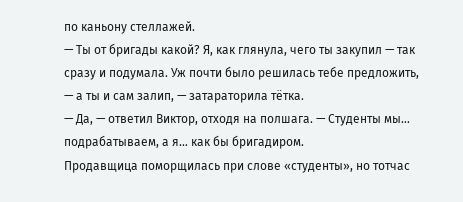по каньону стеллажей.
— Ты от бригады какой? Я, как глянула, чего ты закупил — так сразу и подумала. Уж почти было решилась тебе предложить, — а ты и сам залип, — затараторила тётка.
— Да, — ответил Виктор, отходя на полшага. — Студенты мы… подрабатываем, а я… как бы бригадиром.
Продавщица поморщилась при слове «студенты», но тотчас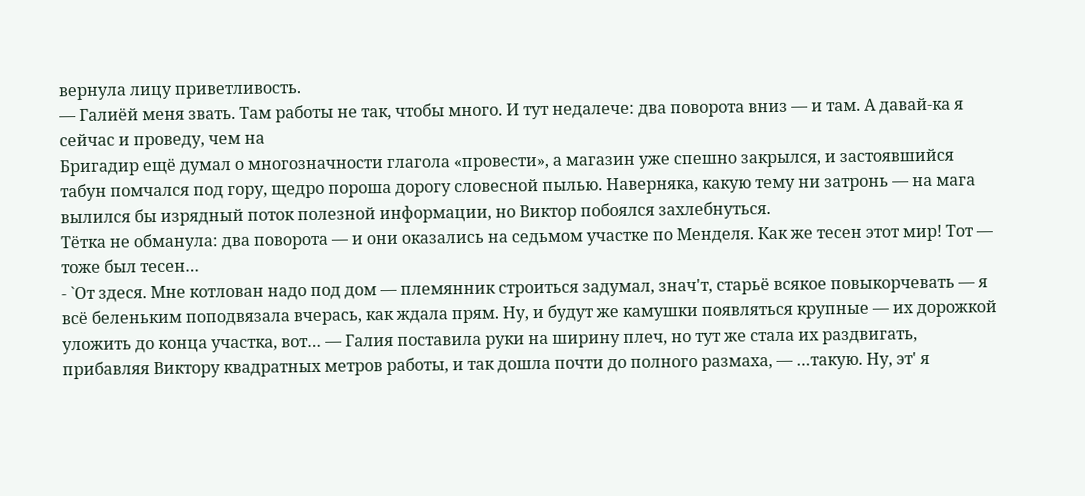вернула лицу приветливость.
— Галиёй меня звать. Там работы не так, чтобы много. И тут недалече: два поворота вниз — и там. А давай-ка я сейчас и проведу, чем на
Бригадир ещё думал о многозначности глагола «провести», а магазин уже спешно закрылся, и застоявшийся табун помчался под гору, щедро пороша дорогу словесной пылью. Наверняка, какую тему ни затронь — на мага вылился бы изрядный поток полезной информации, но Виктор побоялся захлебнуться.
Тётка не обманула: два поворота — и они оказались на седьмом участке по Менделя. Как же тесен этот мир! Тот — тоже был тесен…
- `От здеся. Мне котлован надо под дом — племянник строиться задумал, знач'т, старьё всякое повыкорчевать — я всё беленьким поподвязала вчерась, как ждала прям. Ну, и будут же камушки появляться крупные — их дорожкой уложить до конца участка, вот… — Галия поставила руки на ширину плеч, но тут же стала их раздвигать, прибавляя Виктору квадратных метров работы, и так дошла почти до полного размаха, — …такую. Ну, эт' я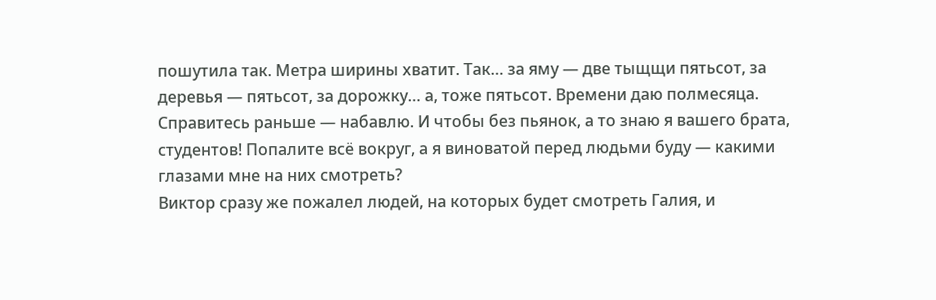пошутила так. Метра ширины хватит. Так… за яму — две тыщщи пятьсот, за деревья — пятьсот, за дорожку… а, тоже пятьсот. Времени даю полмесяца. Справитесь раньше — набавлю. И чтобы без пьянок, а то знаю я вашего брата, студентов! Попалите всё вокруг, а я виноватой перед людьми буду — какими глазами мне на них смотреть?
Виктор сразу же пожалел людей, на которых будет смотреть Галия, и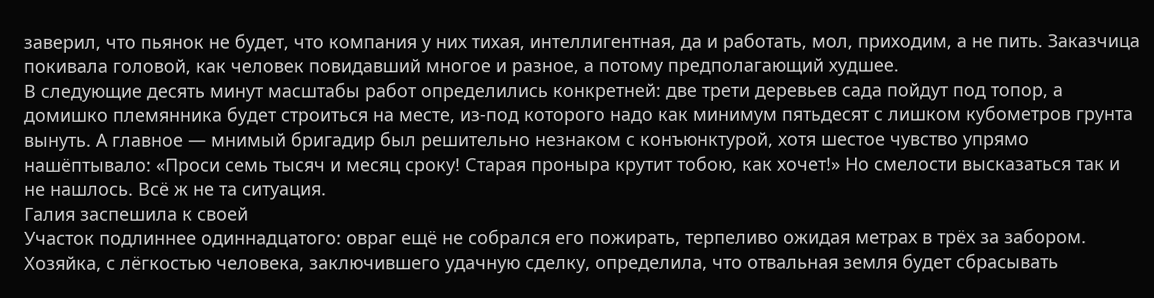заверил, что пьянок не будет, что компания у них тихая, интеллигентная, да и работать, мол, приходим, а не пить. Заказчица покивала головой, как человек повидавший многое и разное, а потому предполагающий худшее.
В следующие десять минут масштабы работ определились конкретней: две трети деревьев сада пойдут под топор, а домишко племянника будет строиться на месте, из-под которого надо как минимум пятьдесят с лишком кубометров грунта вынуть. А главное — мнимый бригадир был решительно незнаком с конъюнктурой, хотя шестое чувство упрямо нашёптывало: «Проси семь тысяч и месяц сроку! Старая проныра крутит тобою, как хочет!» Но смелости высказаться так и не нашлось. Всё ж не та ситуация.
Галия заспешила к своей
Участок подлиннее одиннадцатого: овраг ещё не собрался его пожирать, терпеливо ожидая метрах в трёх за забором. Хозяйка, с лёгкостью человека, заключившего удачную сделку, определила, что отвальная земля будет сбрасывать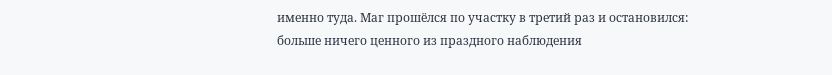именно туда. Маг прошёлся по участку в третий раз и остановился: больше ничего ценного из праздного наблюдения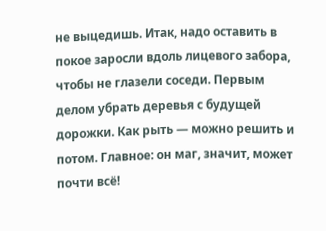не выцедишь. Итак, надо оставить в покое заросли вдоль лицевого забора, чтобы не глазели соседи. Первым делом убрать деревья с будущей дорожки. Как рыть — можно решить и потом. Главное: он маг, значит, может почти всё!